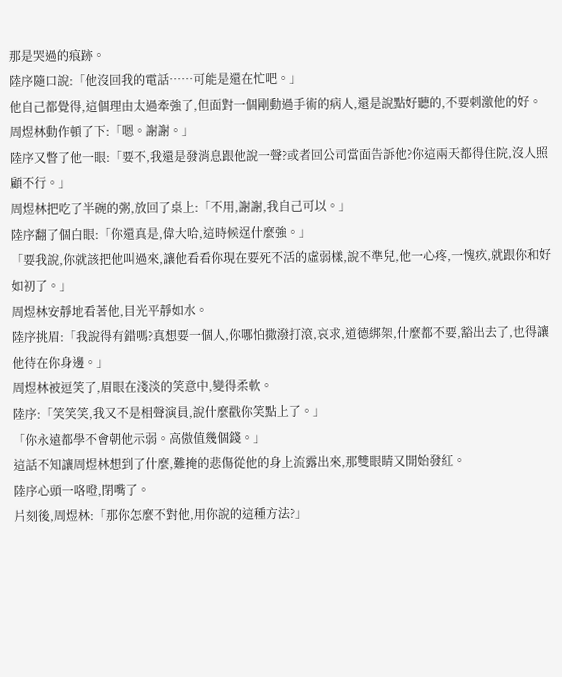那是哭過的痕跡。
陸序隨口說:「他沒回我的電話……可能是還在忙吧。」
他自己都覺得,這個理由太過牽強了,但面對一個剛動過手術的病人,還是說點好聽的,不要刺激他的好。
周煜林動作頓了下:「嗯。謝謝。」
陸序又瞥了他一眼:「要不,我還是發消息跟他說一聲?或者回公司當面告訴他?你這兩天都得住院,沒人照顧不行。」
周煜林把吃了半碗的粥,放回了桌上:「不用,謝謝,我自己可以。」
陸序翻了個白眼:「你還真是,偉大哈,這時候逞什麼強。」
「要我說,你就該把他叫過來,讓他看看你現在要死不活的虛弱樣,說不準兒,他一心疼,一愧疚,就跟你和好如初了。」
周煜林安靜地看著他,目光平靜如水。
陸序挑眉:「我說得有錯嗎?真想要一個人,你哪怕撒潑打滾,哀求,道德綁架,什麼都不要,豁出去了,也得讓他待在你身邊。」
周煜林被逗笑了,眉眼在淺淡的笑意中,變得柔軟。
陸序:「笑笑笑,我又不是相聲演員,說什麼戳你笑點上了。」
「你永遠都學不會朝他示弱。高傲值幾個錢。」
這話不知讓周煜林想到了什麼,難掩的悲傷從他的身上流露出來,那雙眼睛又開始發紅。
陸序心頭一咯噔,閉嘴了。
片刻後,周煜林:「那你怎麼不對他,用你說的這種方法?」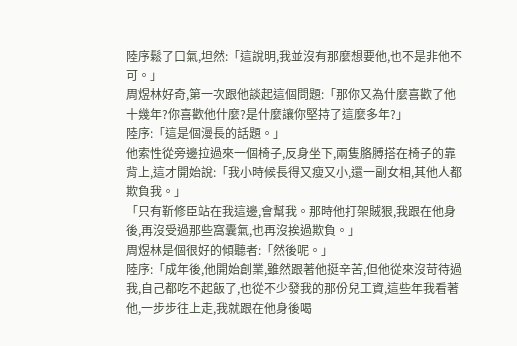陸序鬆了口氣,坦然:「這說明,我並沒有那麼想要他,也不是非他不可。」
周煜林好奇,第一次跟他談起這個問題:「那你又為什麼喜歡了他十幾年?你喜歡他什麼?是什麼讓你堅持了這麼多年?」
陸序:「這是個漫長的話題。」
他索性從旁邊拉過來一個椅子,反身坐下,兩隻胳膊搭在椅子的靠背上,這才開始說:「我小時候長得又瘦又小,還一副女相,其他人都欺負我。」
「只有靳修臣站在我這邊,會幫我。那時他打架賊狠,我跟在他身後,再沒受過那些窩囊氣,也再沒挨過欺負。」
周煜林是個很好的傾聽者:「然後呢。」
陸序:「成年後,他開始創業,雖然跟著他挺辛苦,但他從來沒苛待過我,自己都吃不起飯了,也從不少發我的那份兒工資,這些年我看著他,一步步往上走,我就跟在他身後喝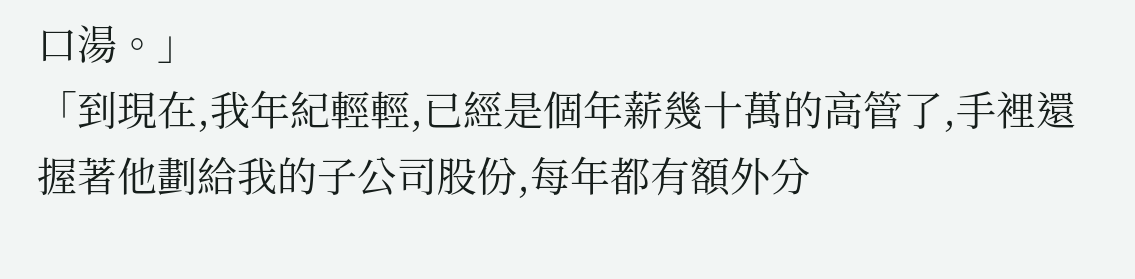口湯。」
「到現在,我年紀輕輕,已經是個年薪幾十萬的高管了,手裡還握著他劃給我的子公司股份,每年都有額外分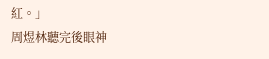紅。」
周煜林聽完後眼神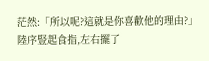茫然:「所以呢?這就是你喜歡他的理由?」
陸序豎起食指,左右擺了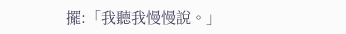擺:「我聽我慢慢說。」